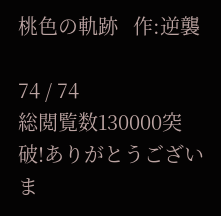桃色の軌跡   作:逆襲

74 / 74
総閲覧数130000突破!ありがとうございま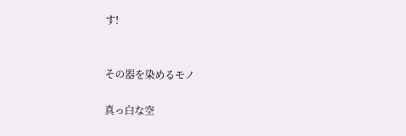す!


その器を染めるモノ

真っ白な空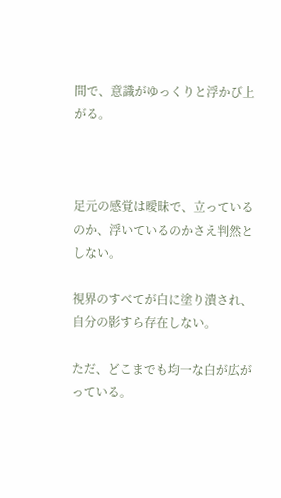間で、意識がゆっくりと浮かび上がる。



足元の感覚は曖昧で、立っているのか、浮いているのかさえ判然としない。

視界のすべてが白に塗り潰され、自分の影すら存在しない。

ただ、どこまでも均一な白が広がっている。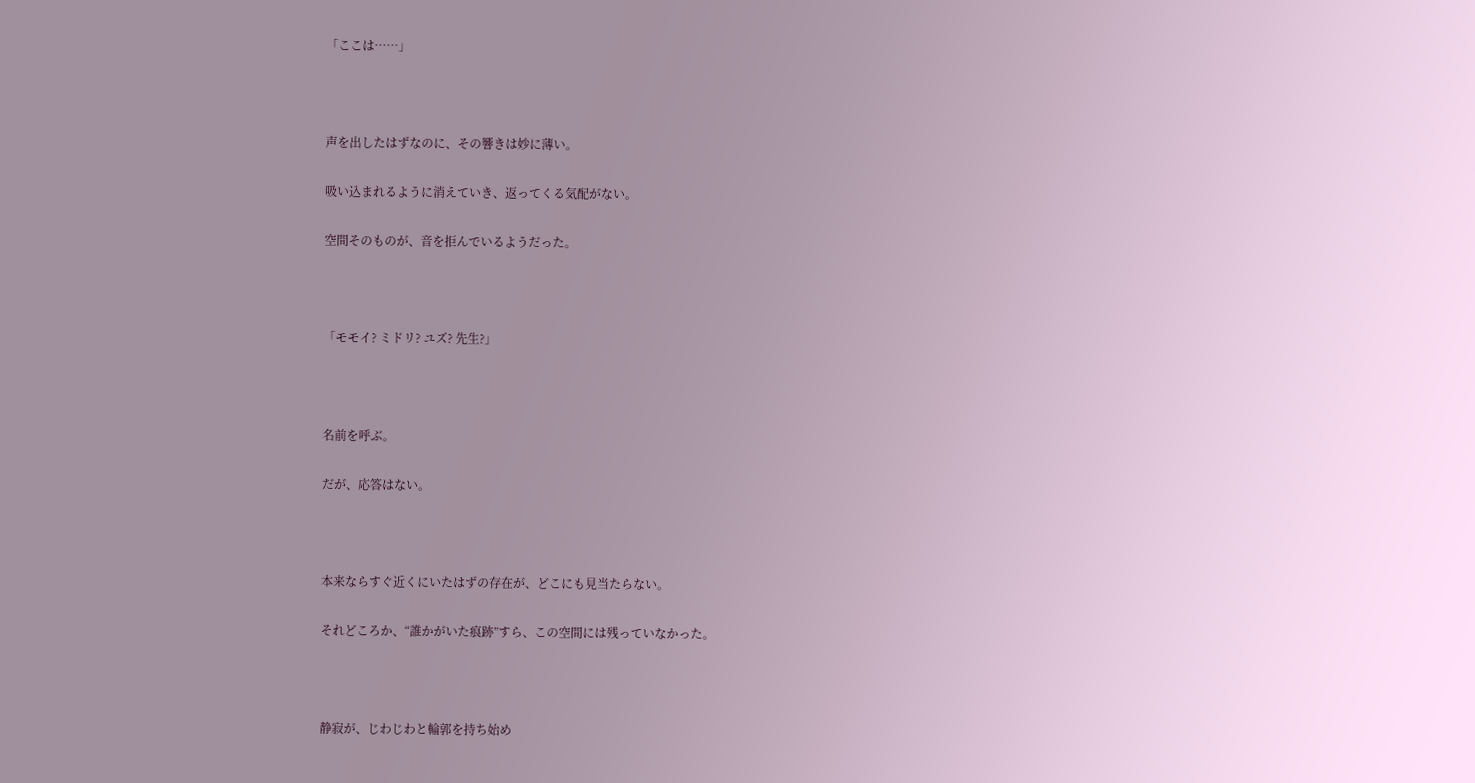「ここは……」



声を出したはずなのに、その響きは妙に薄い。

吸い込まれるように消えていき、返ってくる気配がない。

空間そのものが、音を拒んでいるようだった。



「モモイ? ミドリ? ユズ? 先生?」



名前を呼ぶ。

だが、応答はない。



本来ならすぐ近くにいたはずの存在が、どこにも見当たらない。

それどころか、“誰かがいた痕跡”すら、この空間には残っていなかった。



静寂が、じわじわと輪郭を持ち始め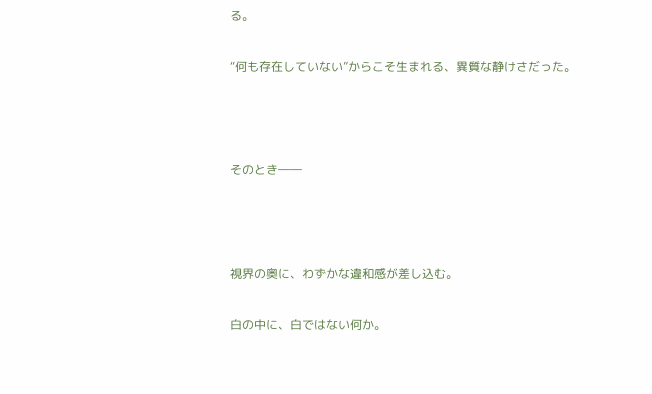る。

“何も存在していない”からこそ生まれる、異質な静けさだった。



そのとき――



視界の奥に、わずかな違和感が差し込む。

白の中に、白ではない何か。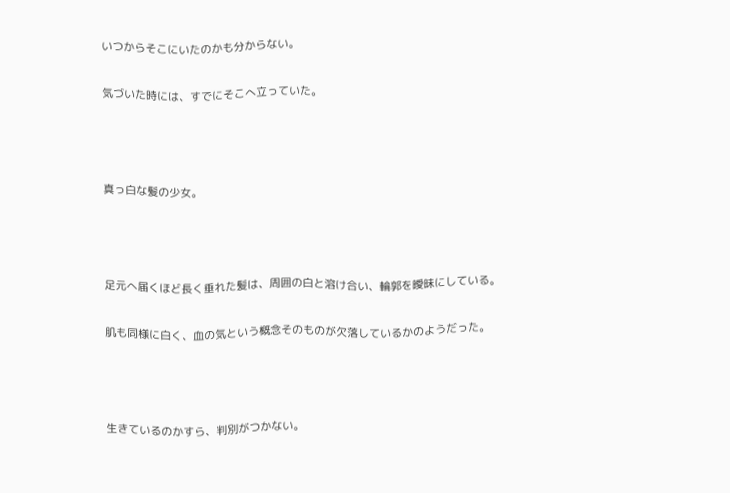いつからそこにいたのかも分からない。

気づいた時には、すでにそこへ立っていた。



真っ白な髪の少女。



足元へ届くほど長く垂れた髪は、周囲の白と溶け合い、輪郭を曖昧にしている。

肌も同様に白く、血の気という概念そのものが欠落しているかのようだった。



生きているのかすら、判別がつかない。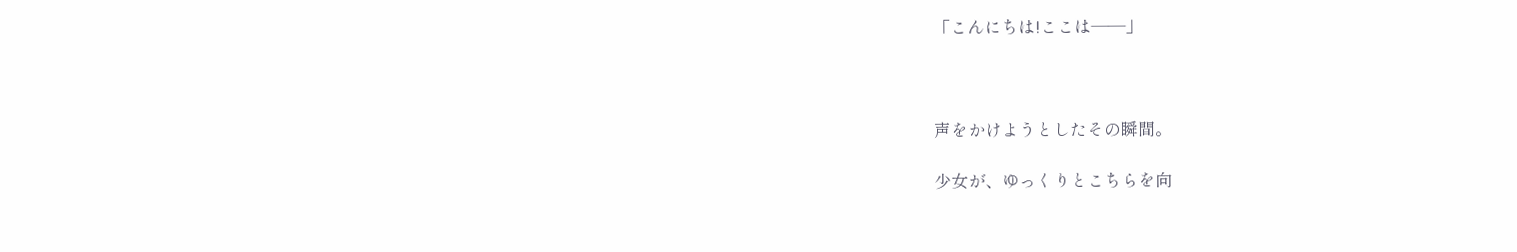「こんにちは!ここは――」



声をかけようとしたその瞬間。

少女が、ゆっくりとこちらを向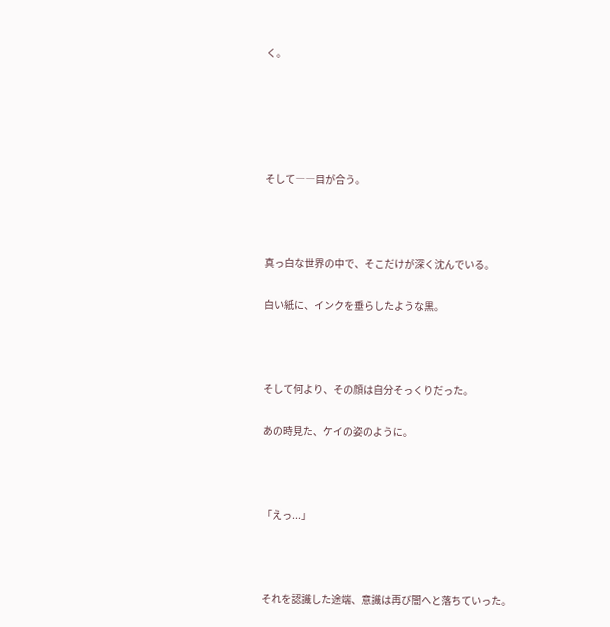く。





そして――目が合う。



真っ白な世界の中で、そこだけが深く沈んでいる。

白い紙に、インクを垂らしたような黒。



そして何より、その顔は自分そっくりだった。

あの時見た、ケイの姿のように。



「えっ...」



それを認識した途端、意識は再び闇へと落ちていった。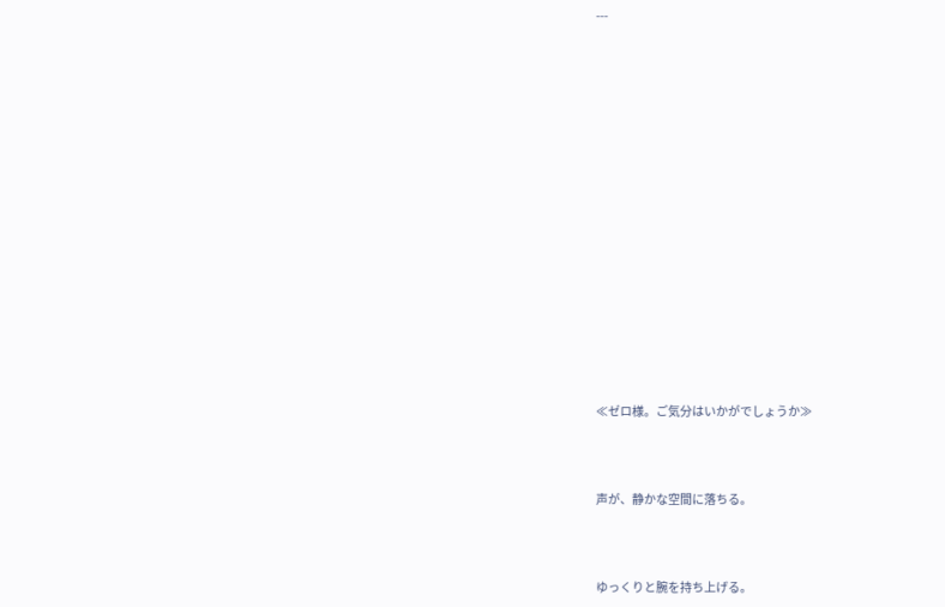---

















≪ゼロ様。ご気分はいかがでしょうか≫



声が、静かな空間に落ちる。



ゆっくりと腕を持ち上げる。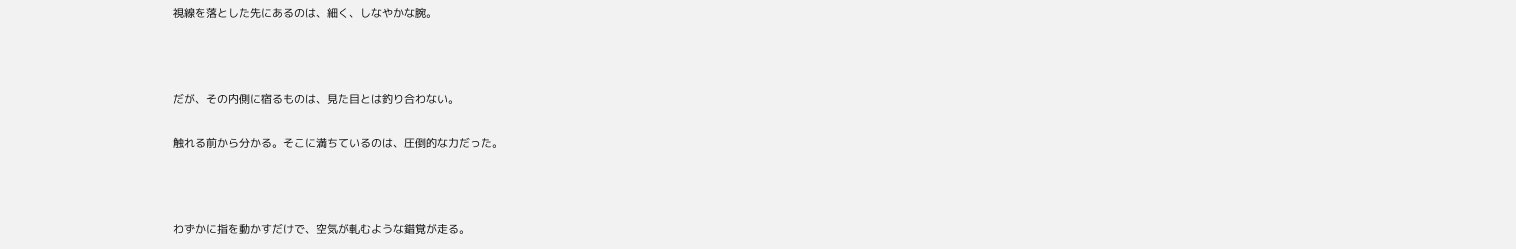視線を落とした先にあるのは、細く、しなやかな腕。



だが、その内側に宿るものは、見た目とは釣り合わない。

触れる前から分かる。そこに満ちているのは、圧倒的な力だった。



わずかに指を動かすだけで、空気が軋むような錯覚が走る。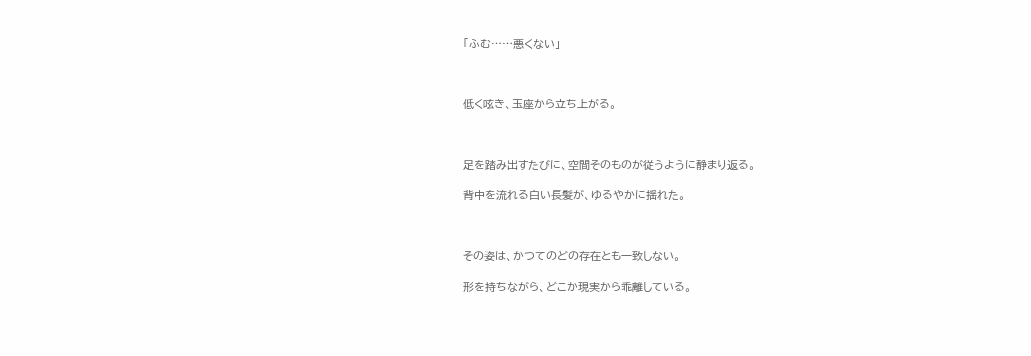「ふむ……悪くない」



低く呟き、玉座から立ち上がる。



足を踏み出すたびに、空間そのものが従うように静まり返る。

背中を流れる白い長髪が、ゆるやかに揺れた。



その姿は、かつてのどの存在とも一致しない。

形を持ちながら、どこか現実から乖離している。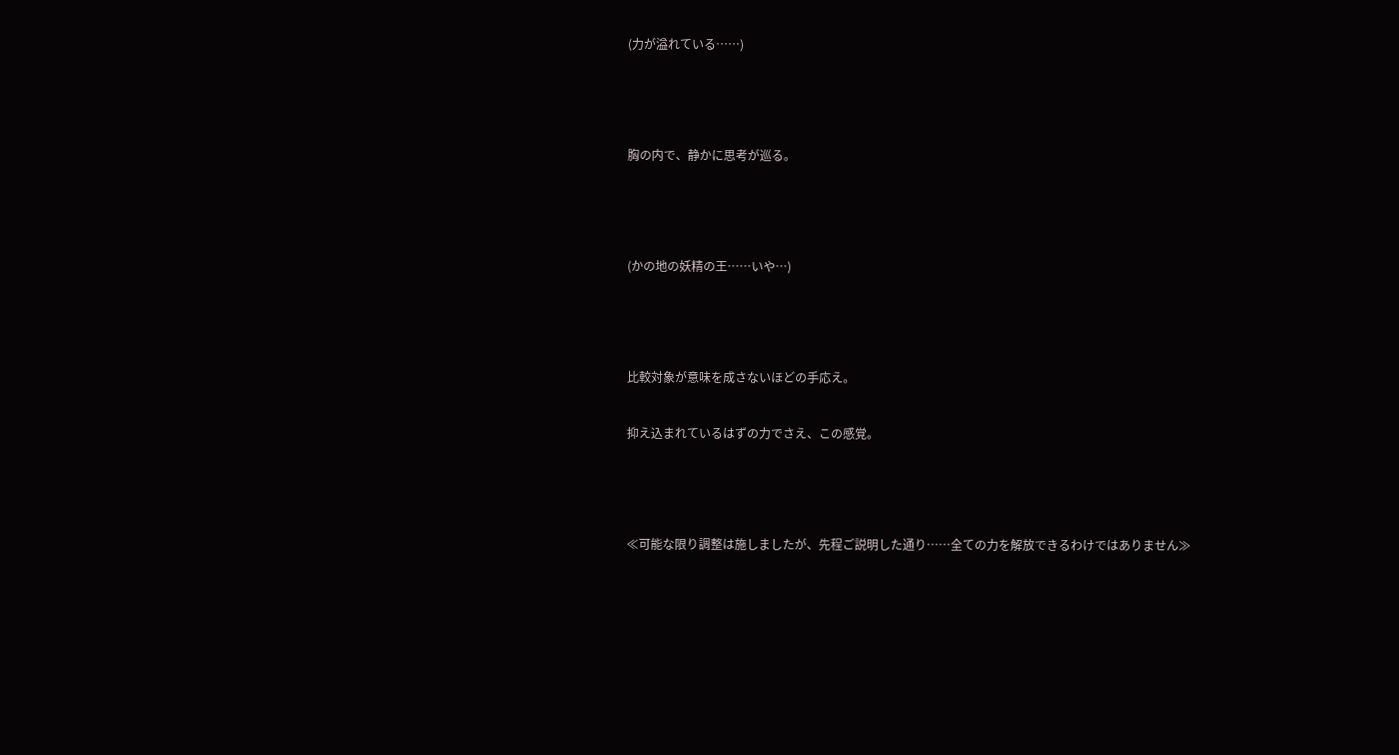(力が溢れている……)



胸の内で、静かに思考が巡る。



(かの地の妖精の王……いや…)



比較対象が意味を成さないほどの手応え。

抑え込まれているはずの力でさえ、この感覚。



≪可能な限り調整は施しましたが、先程ご説明した通り……全ての力を解放できるわけではありません≫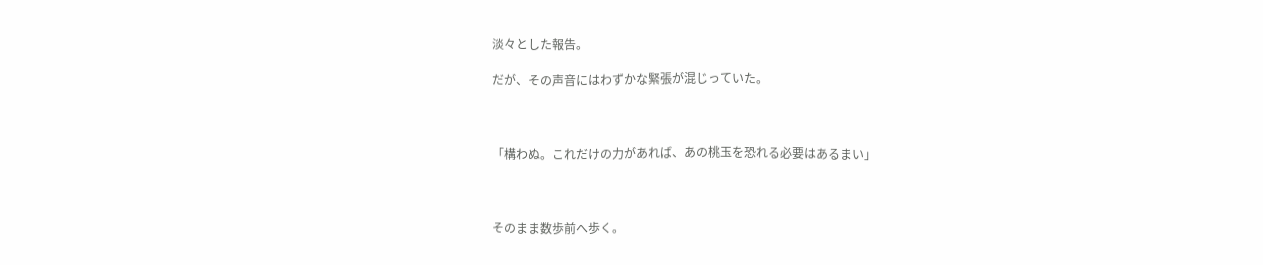淡々とした報告。

だが、その声音にはわずかな緊張が混じっていた。



「構わぬ。これだけの力があれば、あの桃玉を恐れる必要はあるまい」



そのまま数歩前へ歩く。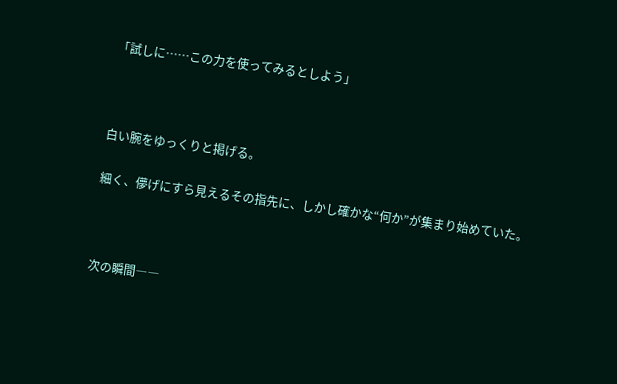「試しに……この力を使ってみるとしよう」



白い腕をゆっくりと掲げる。

細く、儚げにすら見えるその指先に、しかし確かな“何か”が集まり始めていた。



次の瞬間――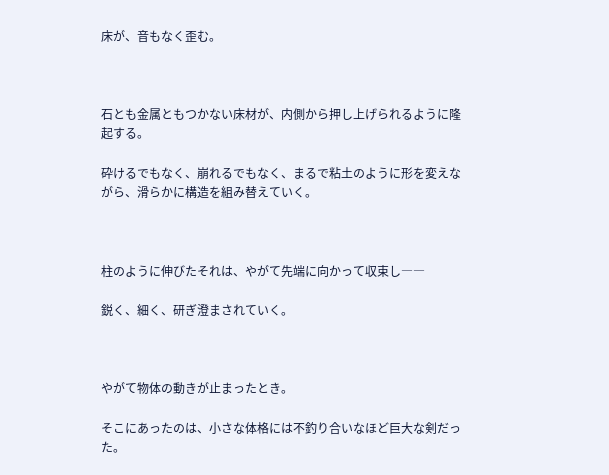床が、音もなく歪む。



石とも金属ともつかない床材が、内側から押し上げられるように隆起する。

砕けるでもなく、崩れるでもなく、まるで粘土のように形を変えながら、滑らかに構造を組み替えていく。



柱のように伸びたそれは、やがて先端に向かって収束し――

鋭く、細く、研ぎ澄まされていく。



やがて物体の動きが止まったとき。

そこにあったのは、小さな体格には不釣り合いなほど巨大な剣だった。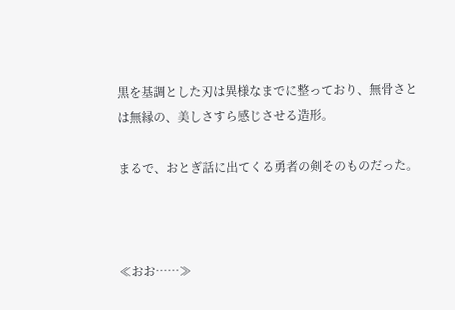黒を基調とした刃は異様なまでに整っており、無骨さとは無縁の、美しさすら感じさせる造形。

まるで、おとぎ話に出てくる勇者の剣そのものだった。



≪おお……≫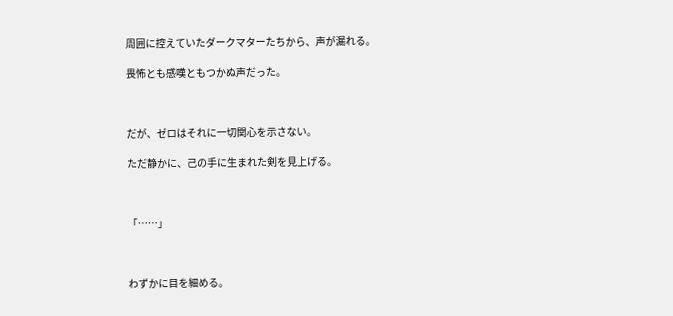周囲に控えていたダークマターたちから、声が漏れる。

畏怖とも感嘆ともつかぬ声だった。



だが、ゼロはそれに一切関心を示さない。

ただ静かに、己の手に生まれた剣を見上げる。



「……」



わずかに目を細める。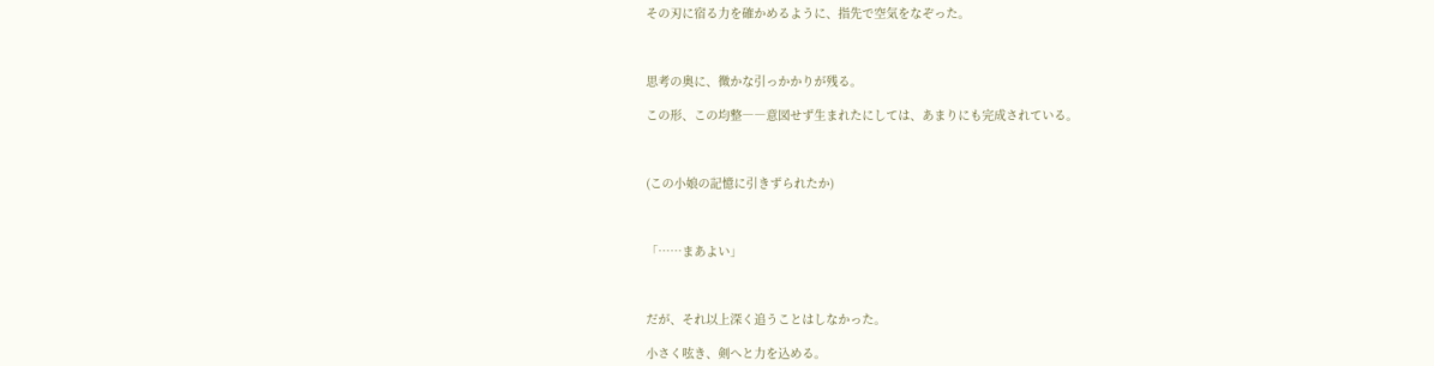その刃に宿る力を確かめるように、指先で空気をなぞった。



思考の奥に、微かな引っかかりが残る。

この形、この均整――意図せず生まれたにしては、あまりにも完成されている。



(この小娘の記憶に引きずられたか)



「……まあよい」



だが、それ以上深く追うことはしなかった。

小さく呟き、剣へと力を込める。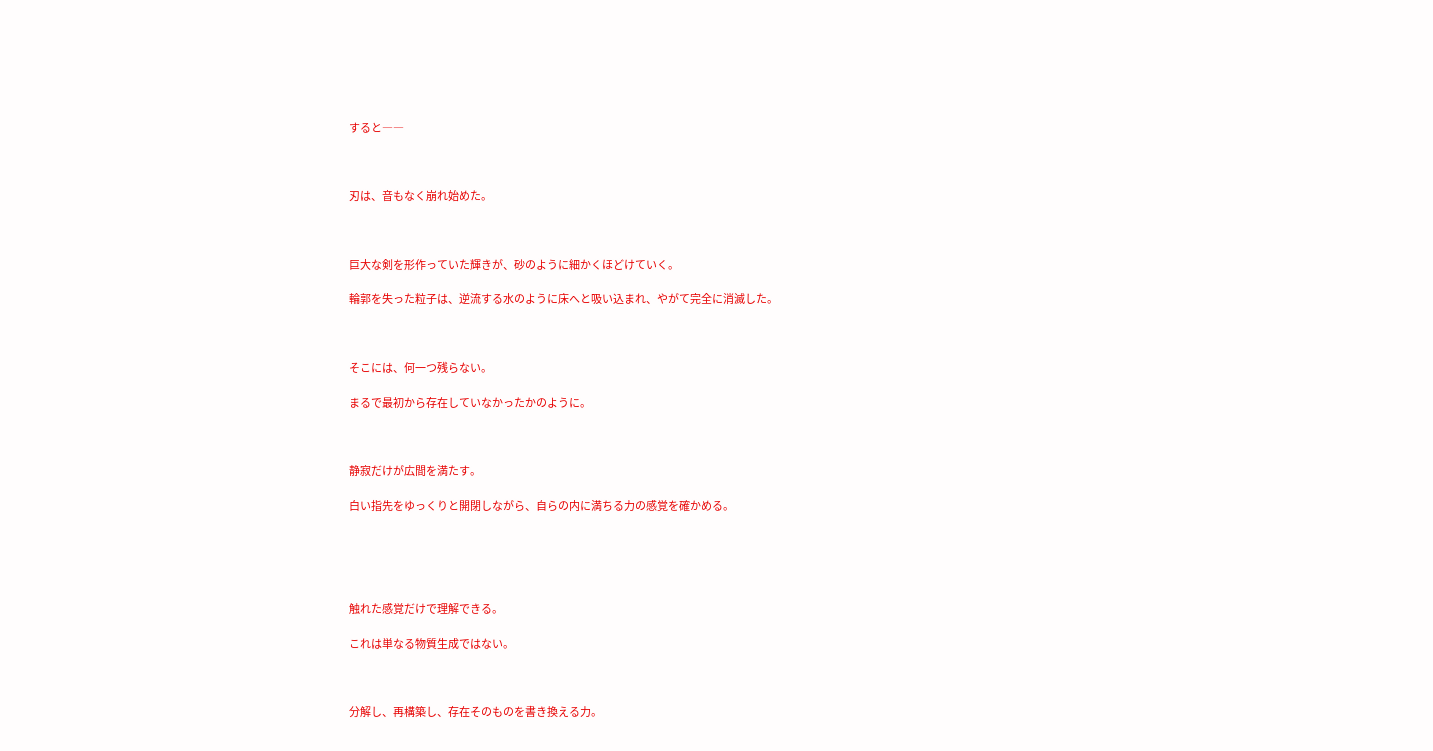すると――



刃は、音もなく崩れ始めた。



巨大な剣を形作っていた輝きが、砂のように細かくほどけていく。

輪郭を失った粒子は、逆流する水のように床へと吸い込まれ、やがて完全に消滅した。



そこには、何一つ残らない。

まるで最初から存在していなかったかのように。



静寂だけが広間を満たす。

白い指先をゆっくりと開閉しながら、自らの内に満ちる力の感覚を確かめる。





触れた感覚だけで理解できる。

これは単なる物質生成ではない。



分解し、再構築し、存在そのものを書き換える力。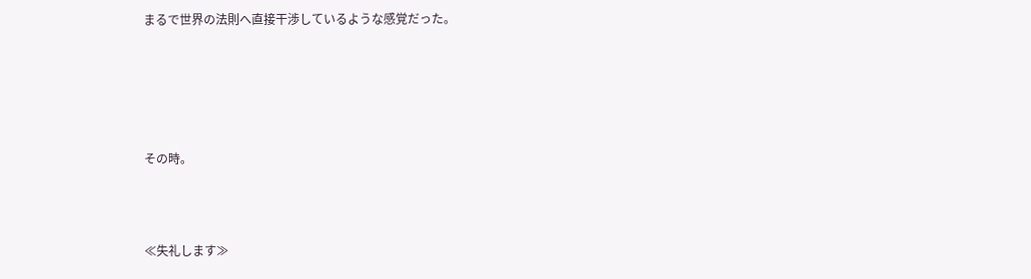まるで世界の法則へ直接干渉しているような感覚だった。





その時。



≪失礼します≫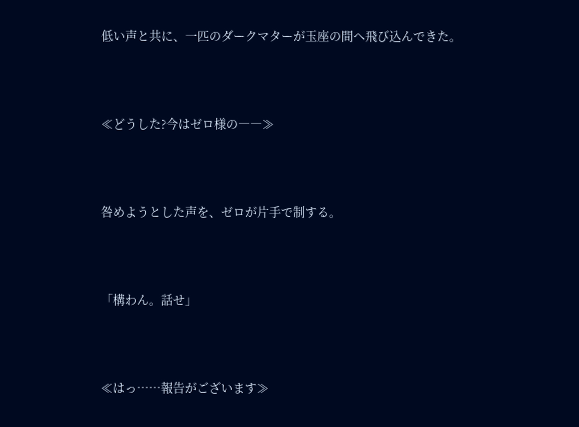低い声と共に、一匹のダークマターが玉座の間へ飛び込んできた。



≪どうした?今はゼロ様の――≫



咎めようとした声を、ゼロが片手で制する。



「構わん。話せ」



≪はっ……報告がございます≫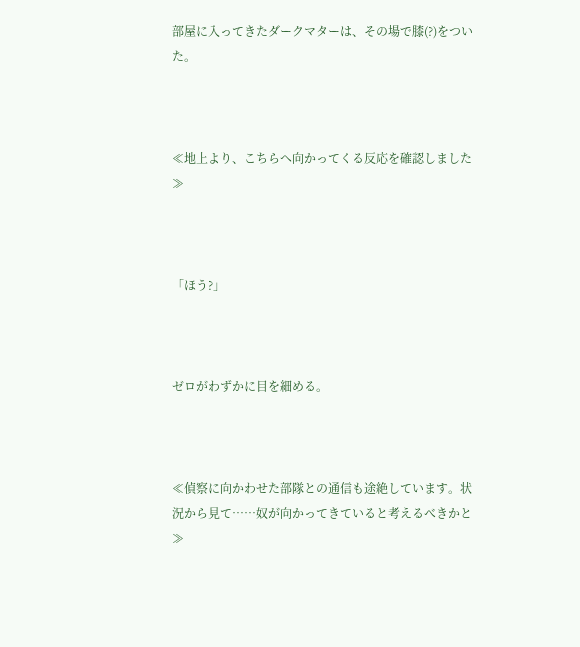部屋に入ってきたダークマターは、その場で膝(?)をついた。



≪地上より、こちらへ向かってくる反応を確認しました≫



「ほう?」



ゼロがわずかに目を細める。



≪偵察に向かわせた部隊との通信も途絶しています。状況から見て……奴が向かってきていると考えるべきかと≫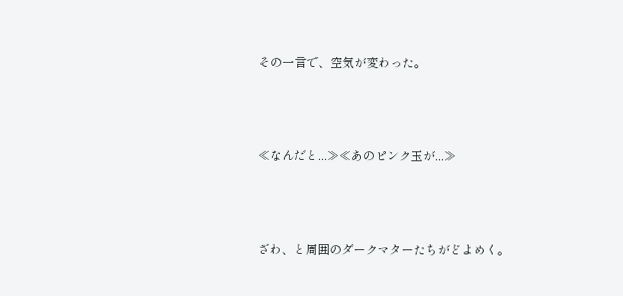その一言で、空気が変わった。



≪なんだと...≫≪あのピンク玉が...≫



ざわ、と周囲のダークマターたちがどよめく。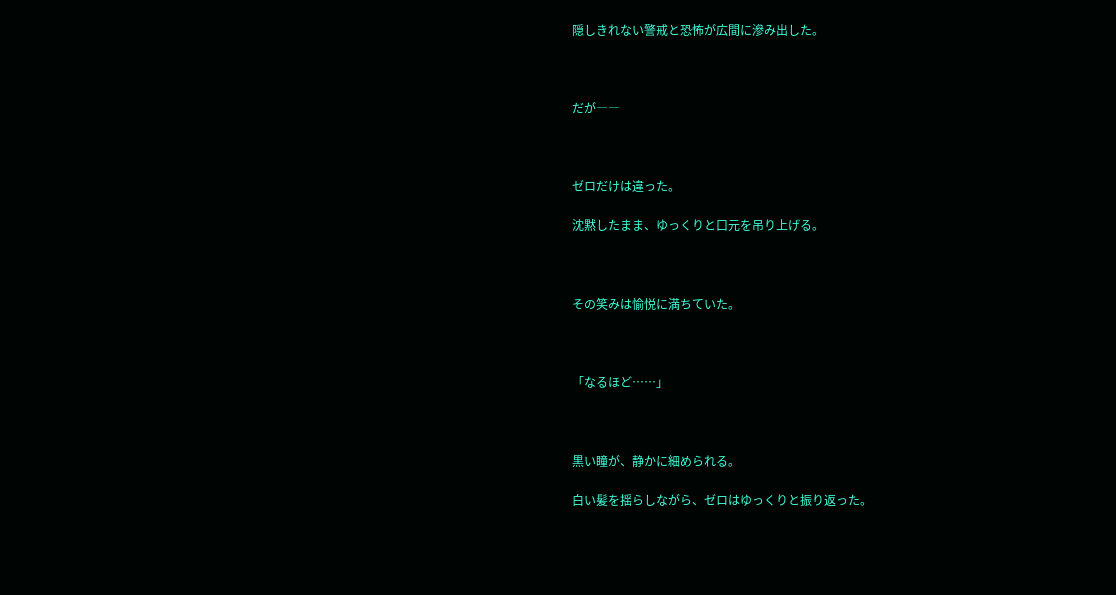隠しきれない警戒と恐怖が広間に滲み出した。



だが――



ゼロだけは違った。

沈黙したまま、ゆっくりと口元を吊り上げる。



その笑みは愉悦に満ちていた。



「なるほど……」



黒い瞳が、静かに細められる。

白い髪を揺らしながら、ゼロはゆっくりと振り返った。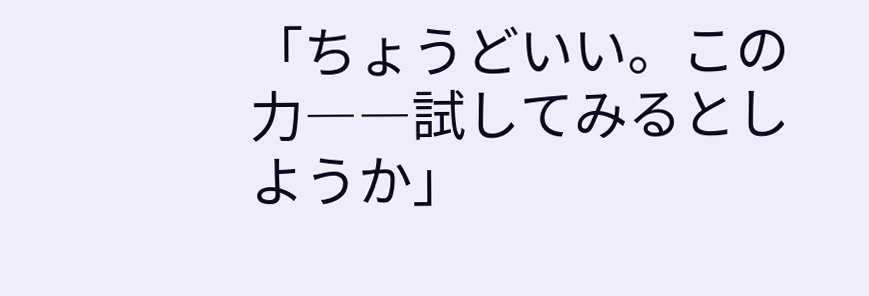「ちょうどいい。この力――試してみるとしようか」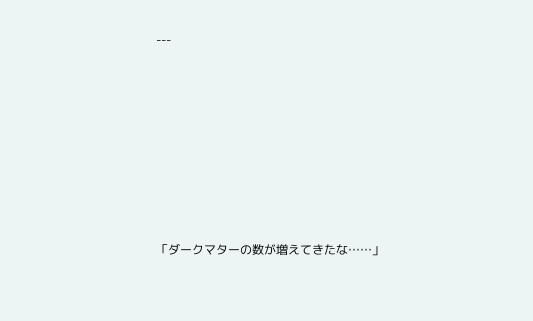---









「ダークマターの数が増えてきたな……」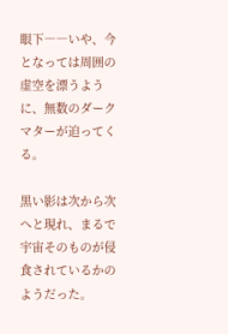眼下――いや、今となっては周囲の虚空を漂うように、無数のダークマターが迫ってくる。

黒い影は次から次へと現れ、まるで宇宙そのものが侵食されているかのようだった。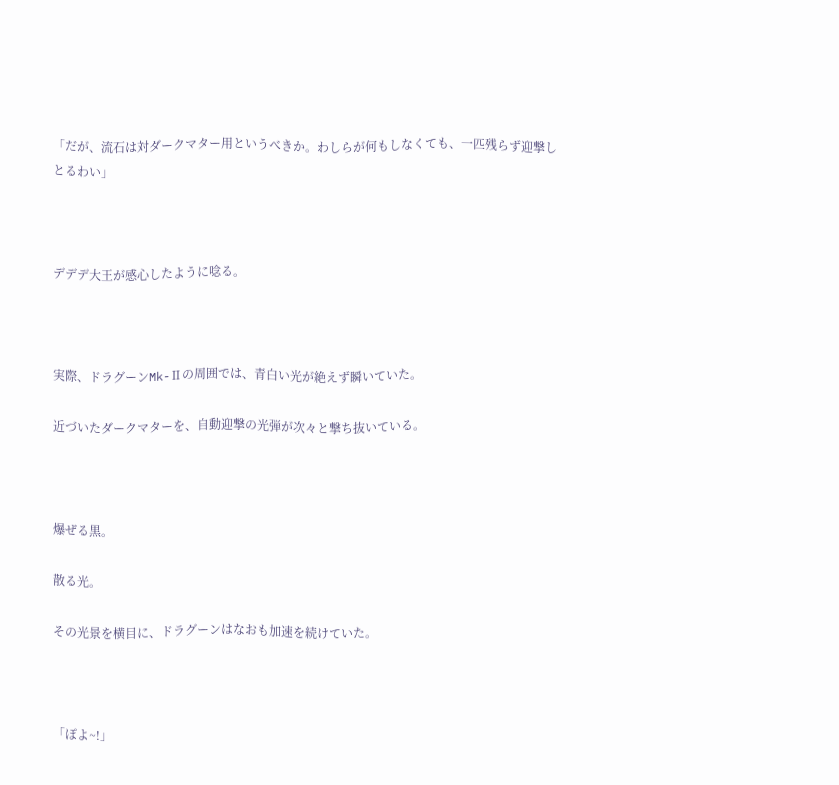「だが、流石は対ダークマター用というべきか。わしらが何もしなくても、一匹残らず迎撃しとるわい」



デデデ大王が感心したように唸る。



実際、ドラグーンMk-Ⅱの周囲では、青白い光が絶えず瞬いていた。

近づいたダークマターを、自動迎撃の光弾が次々と撃ち抜いている。



爆ぜる黒。

散る光。

その光景を横目に、ドラグーンはなおも加速を続けていた。



「ぽよ~!」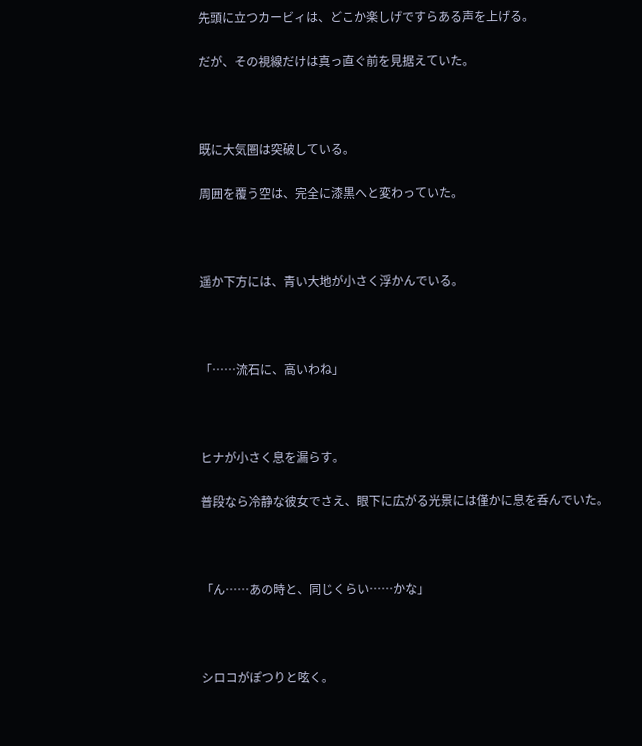先頭に立つカービィは、どこか楽しげですらある声を上げる。

だが、その視線だけは真っ直ぐ前を見据えていた。



既に大気圏は突破している。

周囲を覆う空は、完全に漆黒へと変わっていた。



遥か下方には、青い大地が小さく浮かんでいる。



「……流石に、高いわね」



ヒナが小さく息を漏らす。

普段なら冷静な彼女でさえ、眼下に広がる光景には僅かに息を呑んでいた。



「ん……あの時と、同じくらい……かな」



シロコがぽつりと呟く。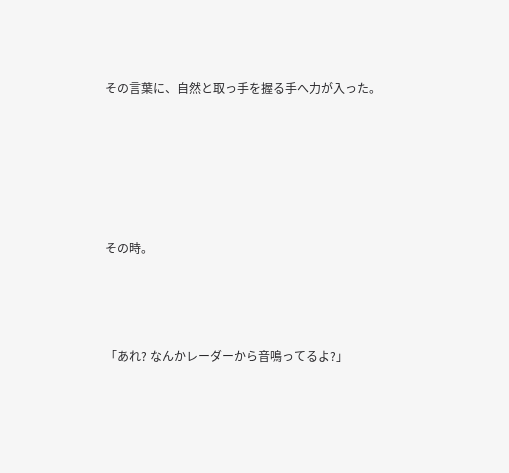その言葉に、自然と取っ手を握る手へ力が入った。





その時。



「あれ? なんかレーダーから音鳴ってるよ?」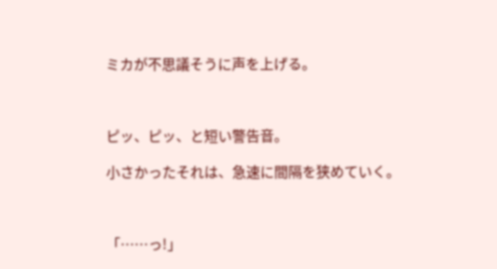ミカが不思議そうに声を上げる。



ピッ、ピッ、と短い警告音。

小さかったそれは、急速に間隔を狭めていく。



「……っ!」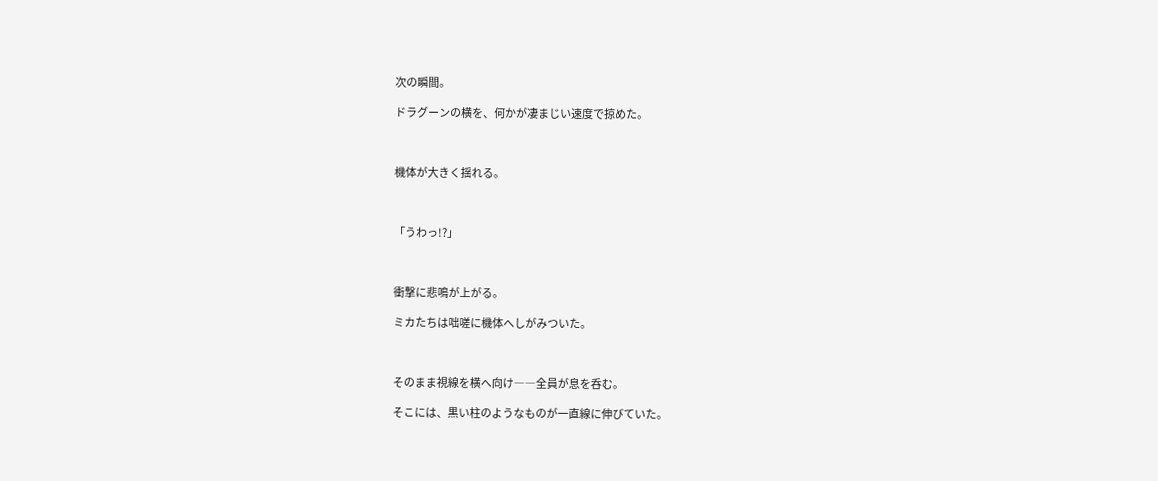次の瞬間。

ドラグーンの横を、何かが凄まじい速度で掠めた。



機体が大きく揺れる。



「うわっ!?」



衝撃に悲鳴が上がる。

ミカたちは咄嗟に機体へしがみついた。



そのまま視線を横へ向け――全員が息を呑む。

そこには、黒い柱のようなものが一直線に伸びていた。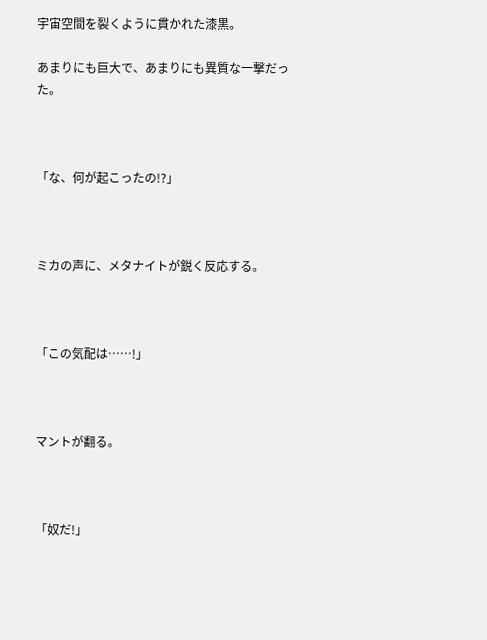宇宙空間を裂くように貫かれた漆黒。

あまりにも巨大で、あまりにも異質な一撃だった。



「な、何が起こったの!?」



ミカの声に、メタナイトが鋭く反応する。



「この気配は……!」



マントが翻る。



「奴だ!」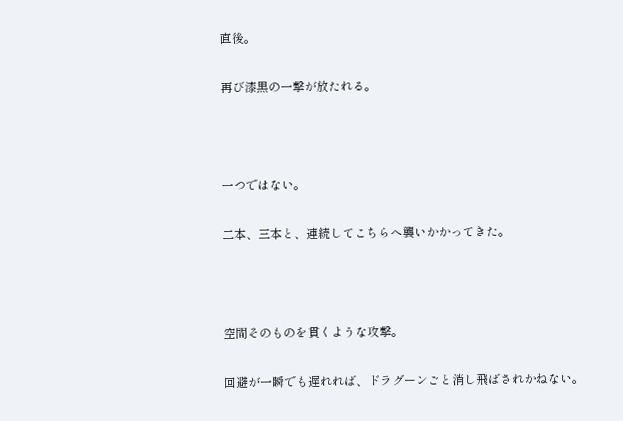直後。

再び漆黒の一撃が放たれる。



一つではない。

二本、三本と、連続してこちらへ襲いかかってきた。



空間そのものを貫くような攻撃。

回避が一瞬でも遅れれば、ドラグーンごと消し飛ばされかねない。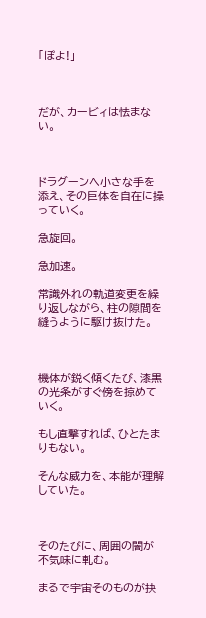「ぽよ!」



だが、カービィは怯まない。



ドラグーンへ小さな手を添え、その巨体を自在に操っていく。

急旋回。

急加速。

常識外れの軌道変更を繰り返しながら、柱の隙間を縫うように駆け抜けた。



機体が鋭く傾くたび、漆黒の光条がすぐ傍を掠めていく。

もし直撃すれば、ひとたまりもない。

そんな威力を、本能が理解していた。



そのたびに、周囲の闇が不気味に軋む。

まるで宇宙そのものが抉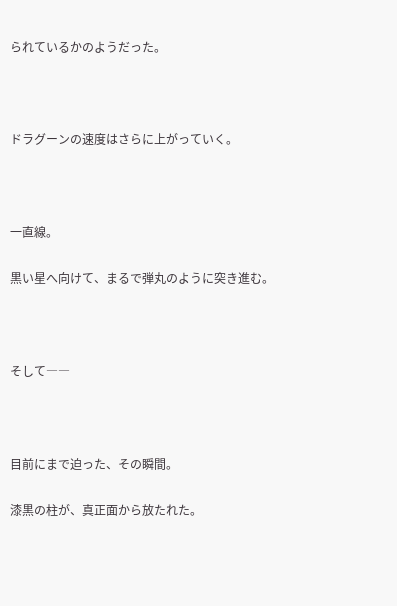られているかのようだった。



ドラグーンの速度はさらに上がっていく。



一直線。

黒い星へ向けて、まるで弾丸のように突き進む。



そして――



目前にまで迫った、その瞬間。

漆黒の柱が、真正面から放たれた。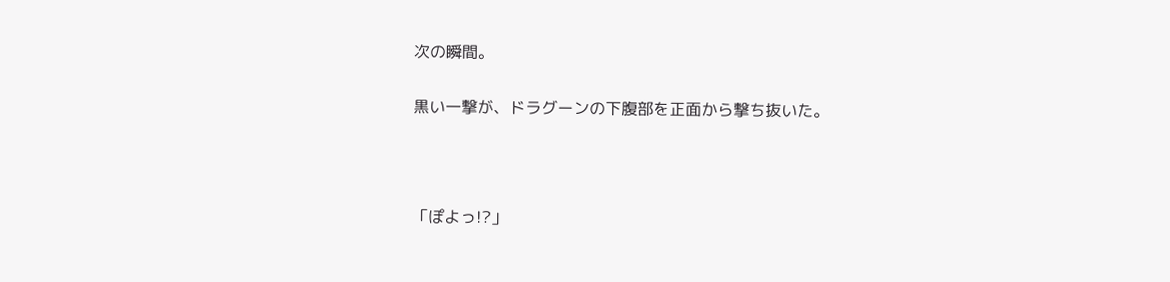次の瞬間。

黒い一撃が、ドラグーンの下腹部を正面から撃ち抜いた。



「ぽよっ!?」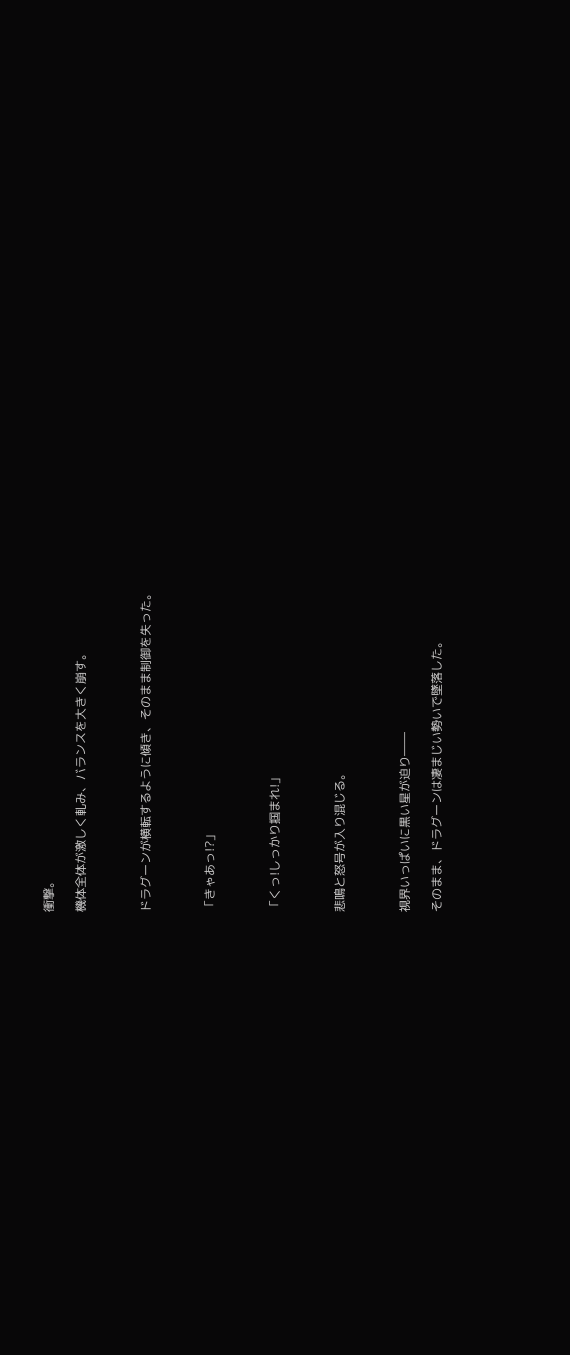衝撃。

機体全体が激しく軋み、バランスを大きく崩す。



ドラグーンが横転するように傾き、そのまま制御を失った。



「きゃあっ!?」



「くっ!しっかり掴まれ!」



悲鳴と怒号が入り混じる。



視界いっぱいに黒い星が迫り――

そのまま、ドラグーンは凄まじい勢いで墜落した。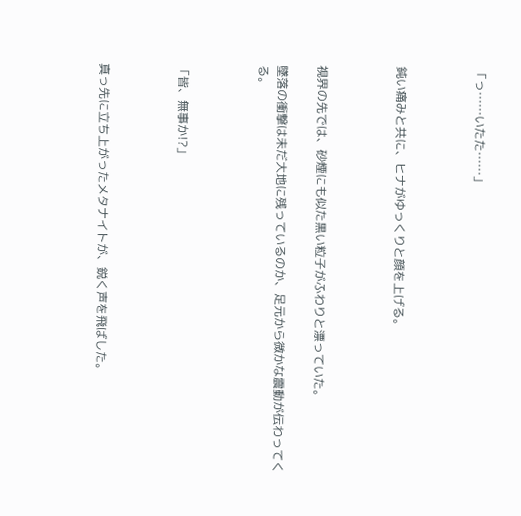「っ……いたた……」



鈍い痛みと共に、ヒナがゆっくりと顔を上げる。



視界の先では、砂煙にも似た黒い粒子がふわりと漂っていた。

墜落の衝撃は未だ大地に残っているのか、足元から微かな震動が伝わってくる。



「皆、無事か!?」



真っ先に立ち上がったメタナイトが、鋭く声を飛ばした。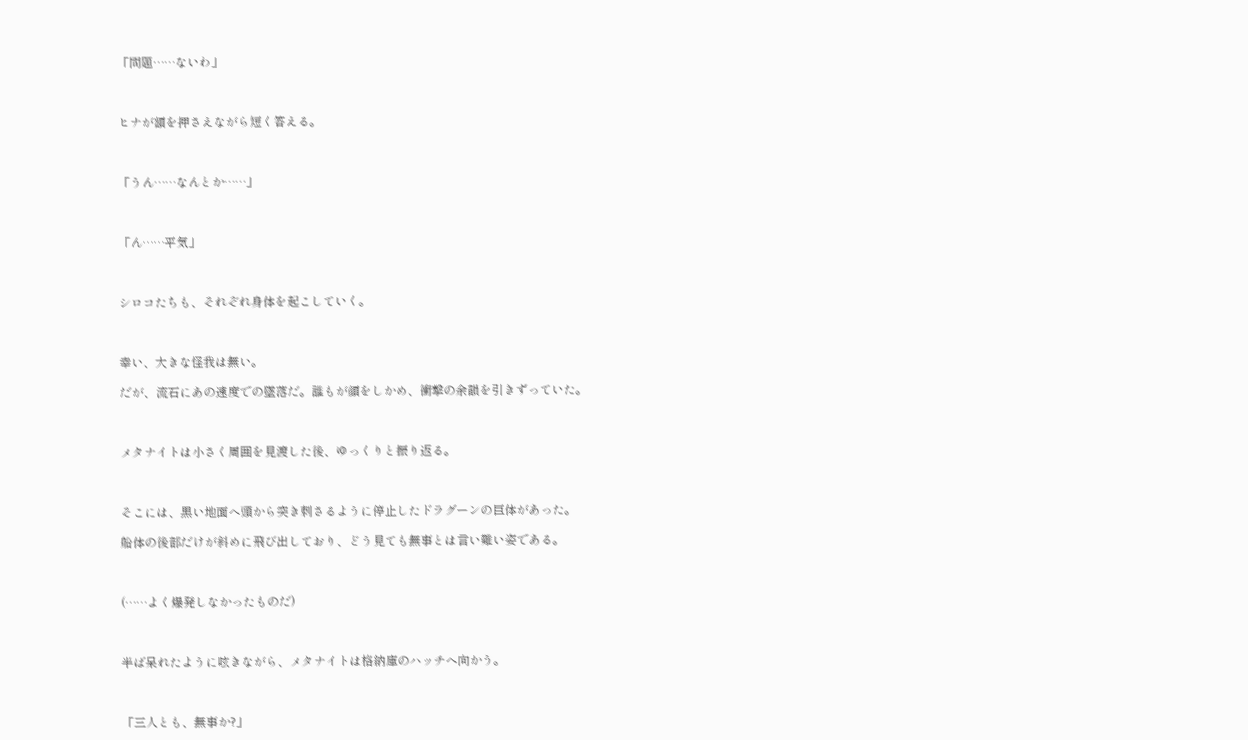「問題……ないわ」



ヒナが額を押さえながら短く答える。



「うん……なんとか……」



「ん……平気」



シロコたちも、それぞれ身体を起こしていく。



幸い、大きな怪我は無い。

だが、流石にあの速度での墜落だ。誰もが顔をしかめ、衝撃の余韻を引きずっていた。



メタナイトは小さく周囲を見渡した後、ゆっくりと振り返る。



そこには、黒い地面へ頭から突き刺さるように停止したドラグーンの巨体があった。

船体の後部だけが斜めに飛び出しており、どう見ても無事とは言い難い姿である。



(……よく爆発しなかったものだ)



半ば呆れたように呟きながら、メタナイトは格納庫のハッチへ向かう。



「三人とも、無事か?」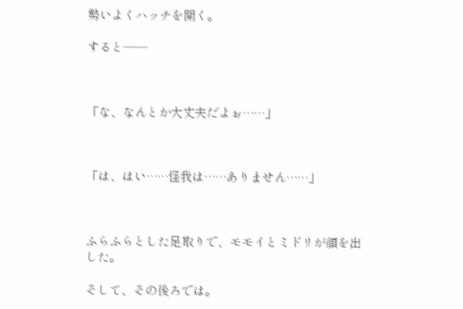勢いよくハッチを開く。

すると――



「な、なんとか大丈夫だよぉ……」



「は、はい……怪我は……ありません……」



ふらふらとした足取りで、モモイとミドリが顔を出した。

そして、その後ろでは。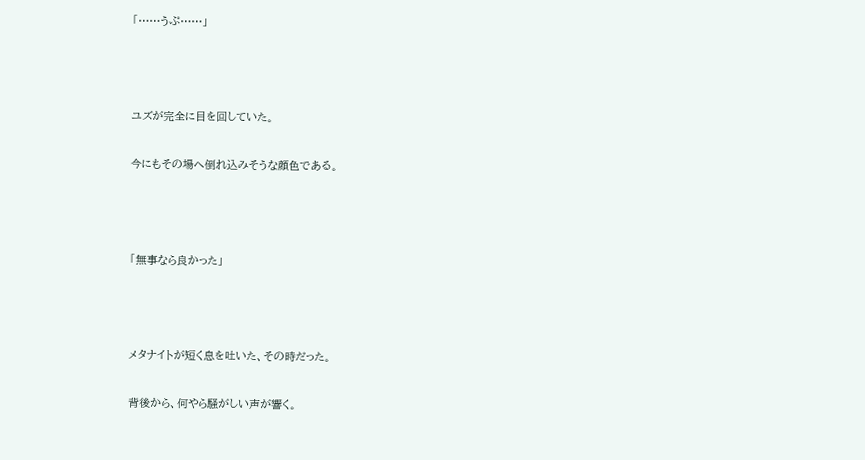「……うぷ……」



ユズが完全に目を回していた。

今にもその場へ倒れ込みそうな顔色である。



「無事なら良かった」



メタナイトが短く息を吐いた、その時だった。

背後から、何やら騒がしい声が響く。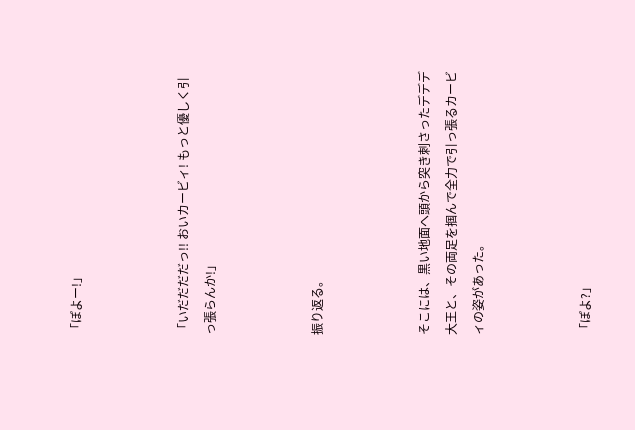「ぽよー!」



「いだだだだっ!! おいカービィ! もっと優しく引っ張らんか!」



振り返る。



そこには、黒い地面へ頭から突き刺さったデデデ大王と、その両足を掴んで全力で引っ張るカービィの姿があった。



「ぽよ?」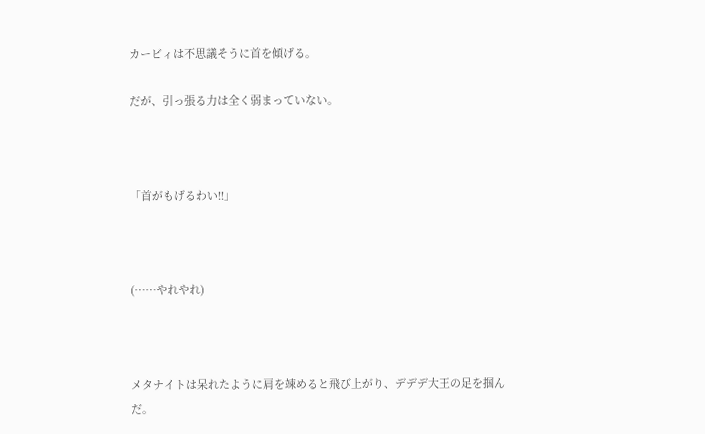カービィは不思議そうに首を傾げる。

だが、引っ張る力は全く弱まっていない。



「首がもげるわい!!」



(……やれやれ)



メタナイトは呆れたように肩を竦めると飛び上がり、デデデ大王の足を掴んだ。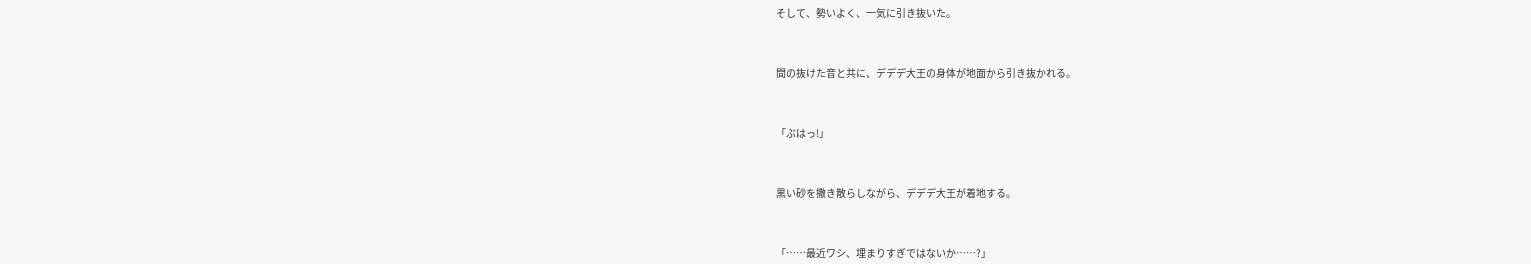そして、勢いよく、一気に引き抜いた。



間の抜けた音と共に、デデデ大王の身体が地面から引き抜かれる。



「ぶはっ!」



黒い砂を撒き散らしながら、デデデ大王が着地する。



「……最近ワシ、埋まりすぎではないか……?」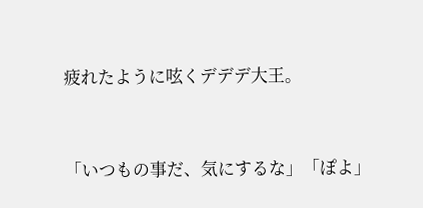疲れたように呟くデデデ大王。



「いつもの事だ、気にするな」「ぽよ」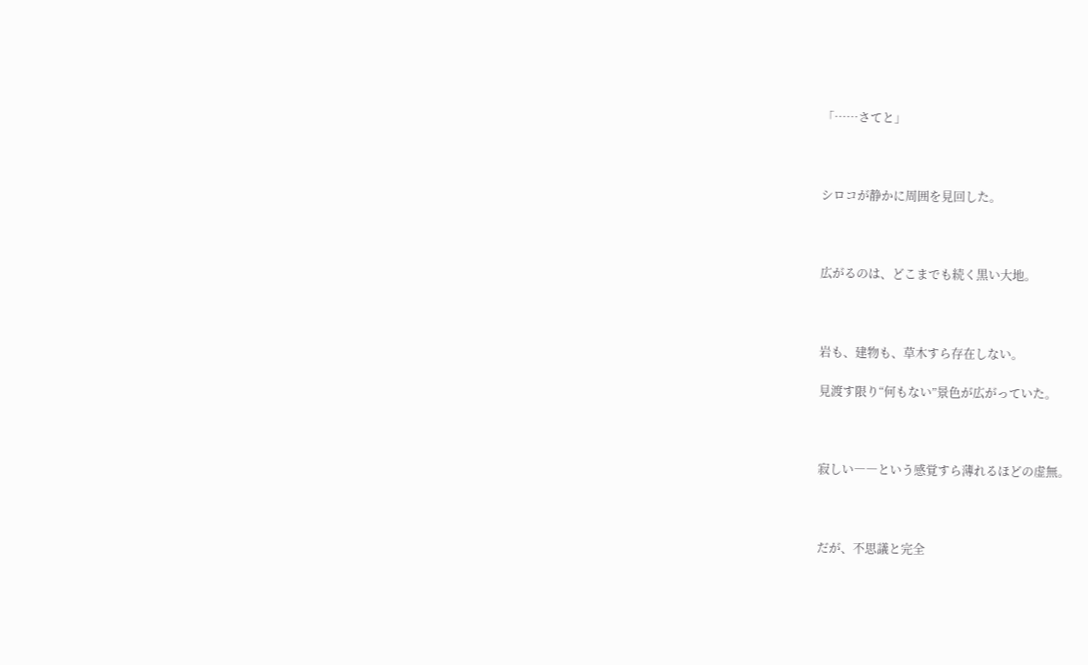「……さてと」



シロコが静かに周囲を見回した。



広がるのは、どこまでも続く黒い大地。



岩も、建物も、草木すら存在しない。

見渡す限り“何もない”景色が広がっていた。



寂しい――という感覚すら薄れるほどの虚無。



だが、不思議と完全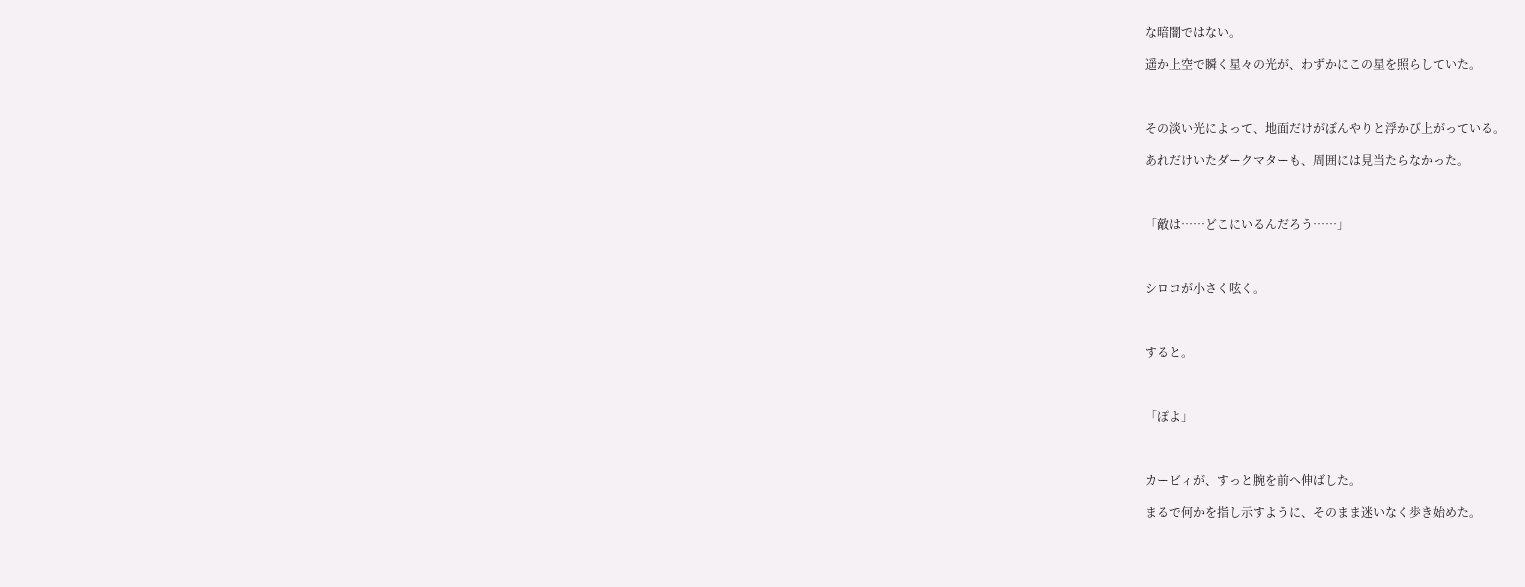な暗闇ではない。

遥か上空で瞬く星々の光が、わずかにこの星を照らしていた。



その淡い光によって、地面だけがぼんやりと浮かび上がっている。

あれだけいたダークマターも、周囲には見当たらなかった。



「敵は……どこにいるんだろう……」



シロコが小さく呟く。



すると。



「ぽよ」



カービィが、すっと腕を前へ伸ばした。

まるで何かを指し示すように、そのまま迷いなく歩き始めた。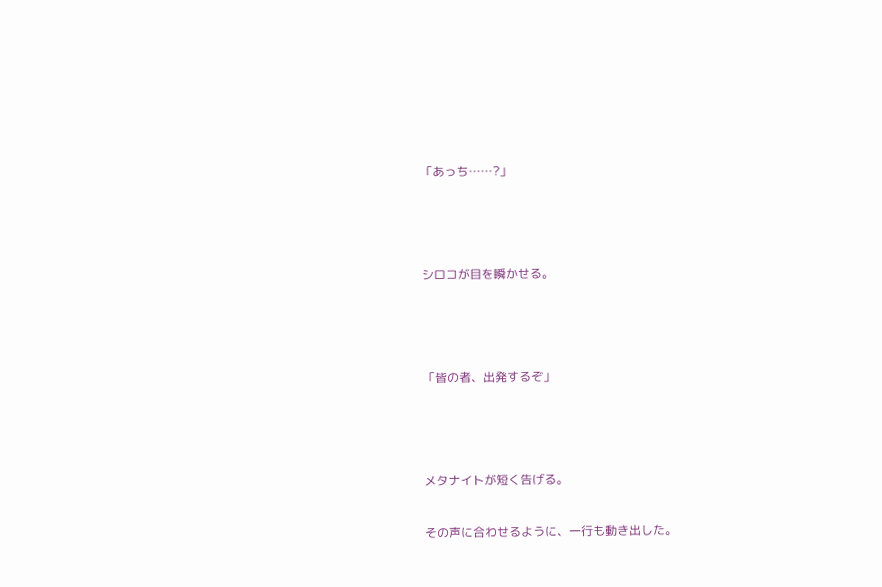「あっち……?」



シロコが目を瞬かせる。



「皆の者、出発するぞ」



メタナイトが短く告げる。

その声に合わせるように、一行も動き出した。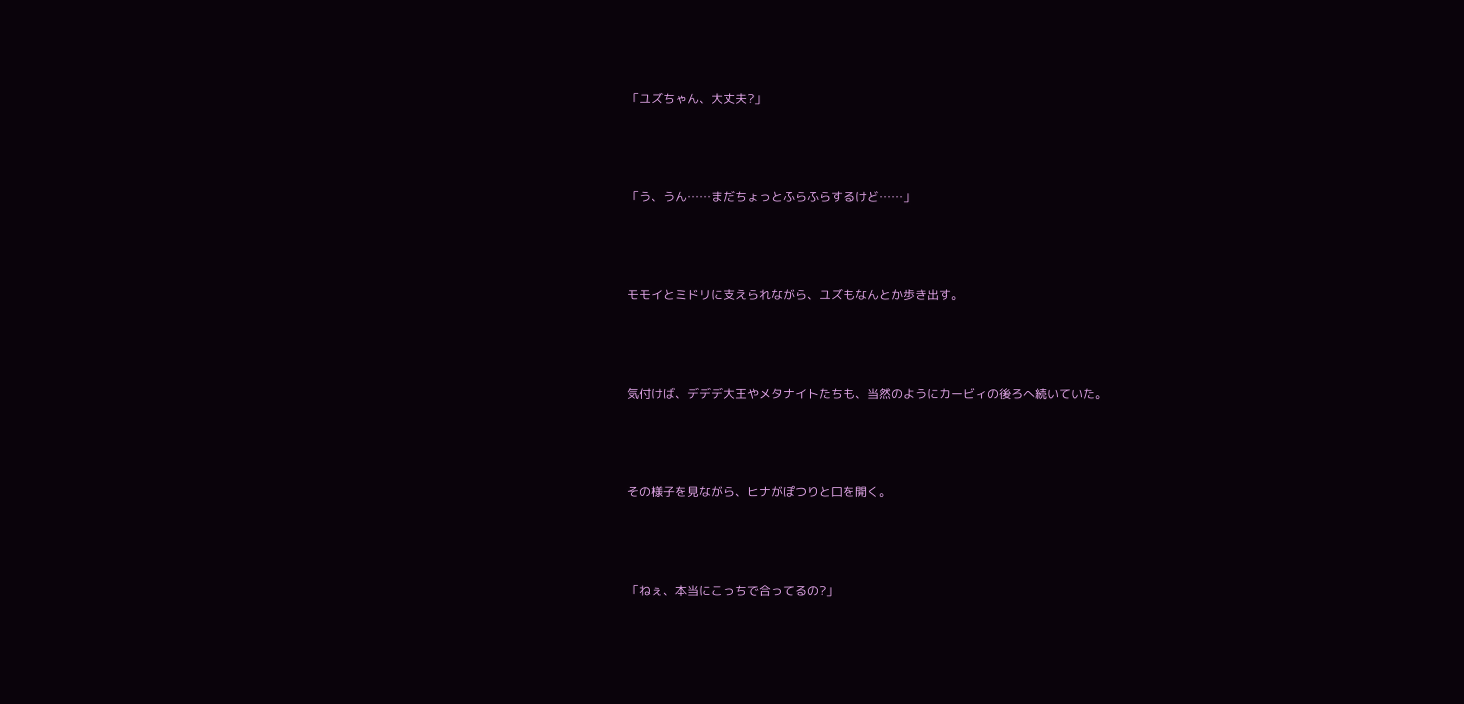「ユズちゃん、大丈夫?」



「う、うん……まだちょっとふらふらするけど……」



モモイとミドリに支えられながら、ユズもなんとか歩き出す。



気付けば、デデデ大王やメタナイトたちも、当然のようにカービィの後ろへ続いていた。



その様子を見ながら、ヒナがぽつりと口を開く。



「ねぇ、本当にこっちで合ってるの?」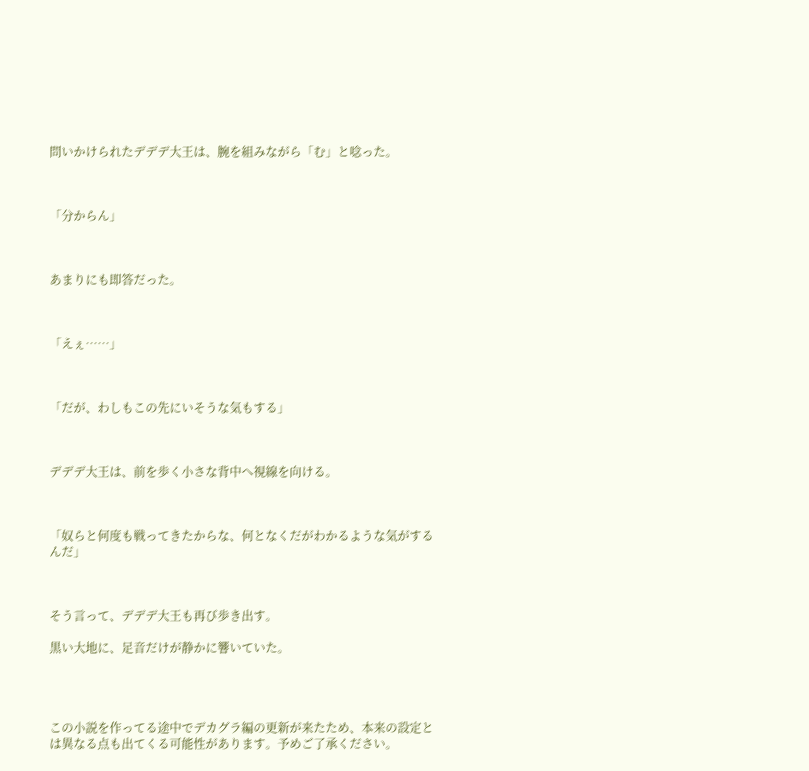問いかけられたデデデ大王は、腕を組みながら「む」と唸った。



「分からん」



あまりにも即答だった。



「えぇ……」



「だが、わしもこの先にいそうな気もする」



デデデ大王は、前を歩く小さな背中へ視線を向ける。



「奴らと何度も戦ってきたからな、何となくだがわかるような気がするんだ」



そう言って、デデデ大王も再び歩き出す。

黒い大地に、足音だけが静かに響いていた。




この小説を作ってる途中でデカグラ編の更新が来たため、本来の設定とは異なる点も出てくる可能性があります。予めご了承ください。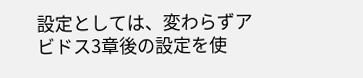設定としては、変わらずアビドス3章後の設定を使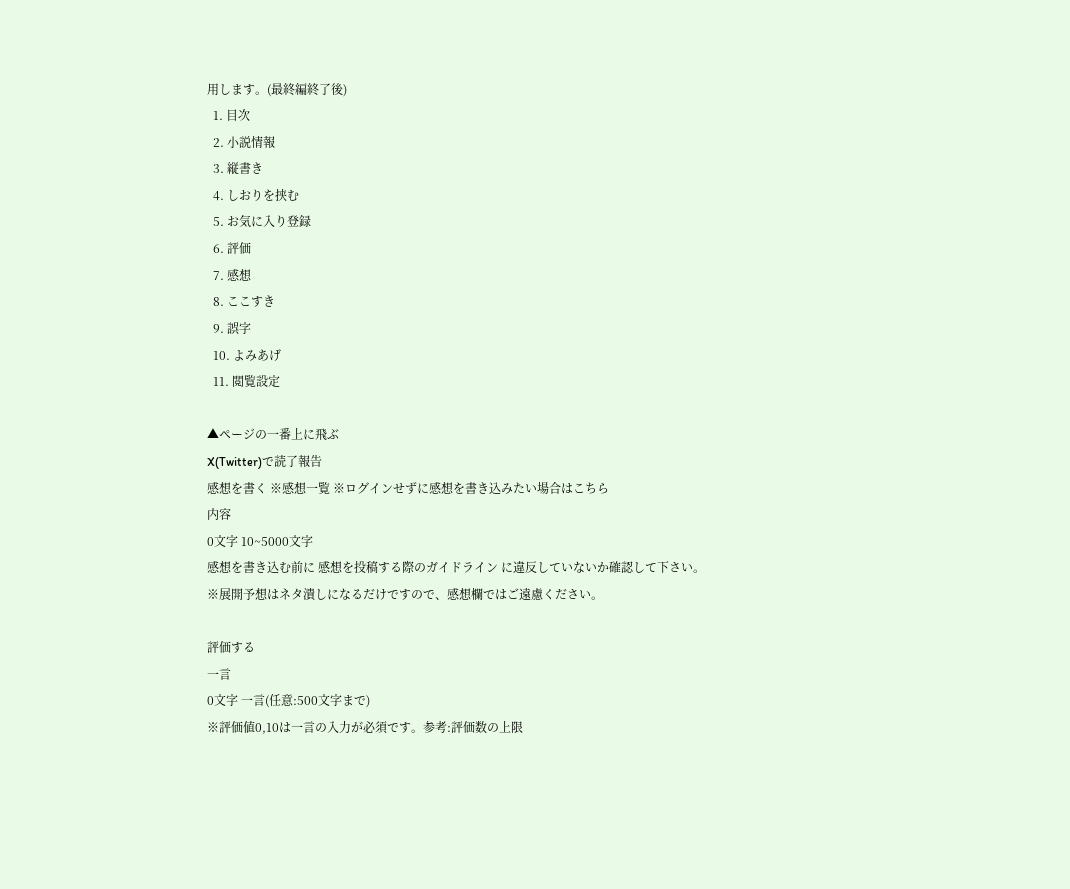用します。(最終編終了後)
  1. 目次
  2. 小説情報
  3. 縦書き
  4. しおりを挟む
  5. お気に入り登録
  6. 評価
  7. 感想
  8. ここすき
  9. 誤字
  10. よみあげ
  11. 閲覧設定

▲ページの一番上に飛ぶ
X(Twitter)で読了報告
感想を書く ※感想一覧 ※ログインせずに感想を書き込みたい場合はこちら
内容
0文字 10~5000文字
感想を書き込む前に 感想を投稿する際のガイドライン に違反していないか確認して下さい。
※展開予想はネタ潰しになるだけですので、感想欄ではご遠慮ください。

評価する
一言
0文字 一言(任意:500文字まで)
※評価値0,10は一言の入力が必須です。参考:評価数の上限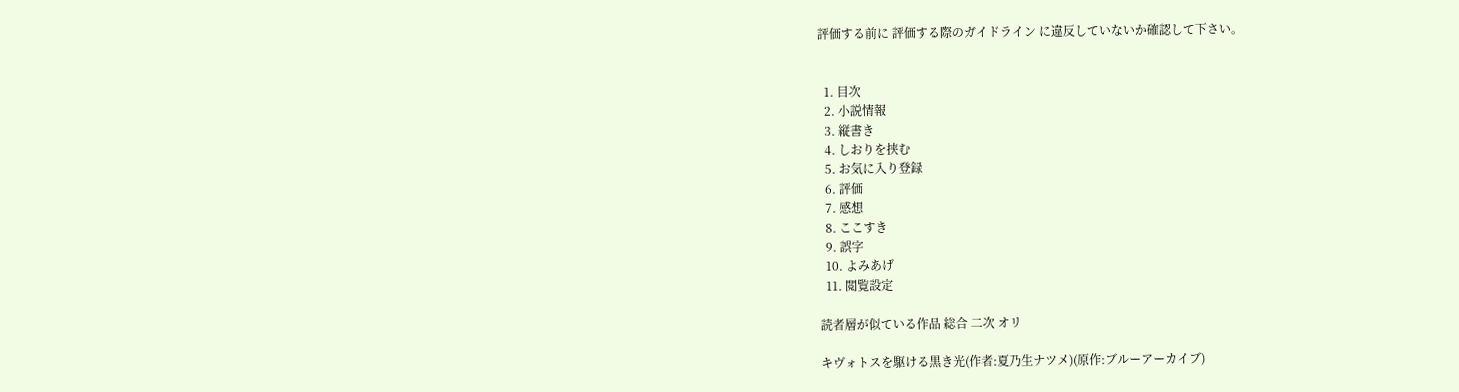評価する前に 評価する際のガイドライン に違反していないか確認して下さい。


  1. 目次
  2. 小説情報
  3. 縦書き
  4. しおりを挟む
  5. お気に入り登録
  6. 評価
  7. 感想
  8. ここすき
  9. 誤字
  10. よみあげ
  11. 閲覧設定

読者層が似ている作品 総合 二次 オリ

キヴォトスを駆ける黒き光(作者:夏乃生ナツメ)(原作:ブルーアーカイブ)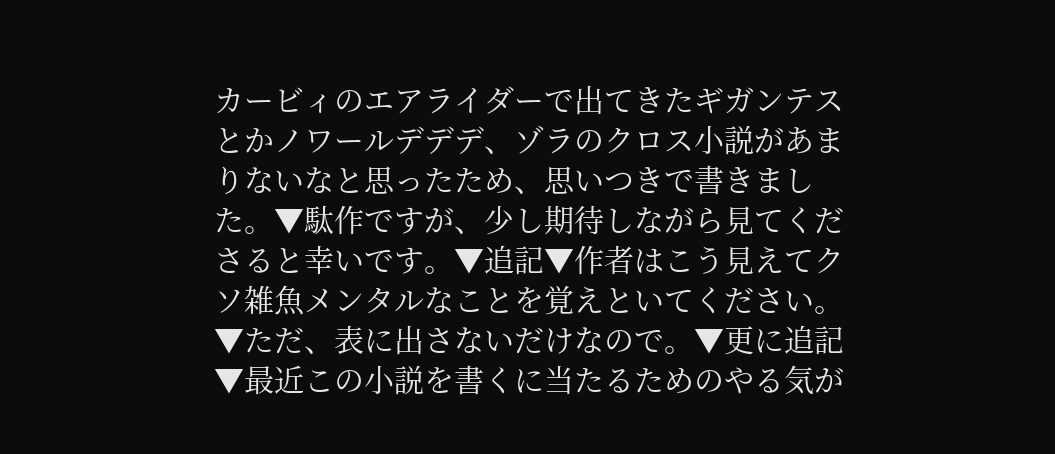カービィのエアライダーで出てきたギガンテスとかノワールデデデ、ゾラのクロス小説があまりないなと思ったため、思いつきで書きました。▼駄作ですが、少し期待しながら見てくださると幸いです。▼追記▼作者はこう見えてクソ雑魚メンタルなことを覚えといてください。▼ただ、表に出さないだけなので。▼更に追記▼最近この小説を書くに当たるためのやる気が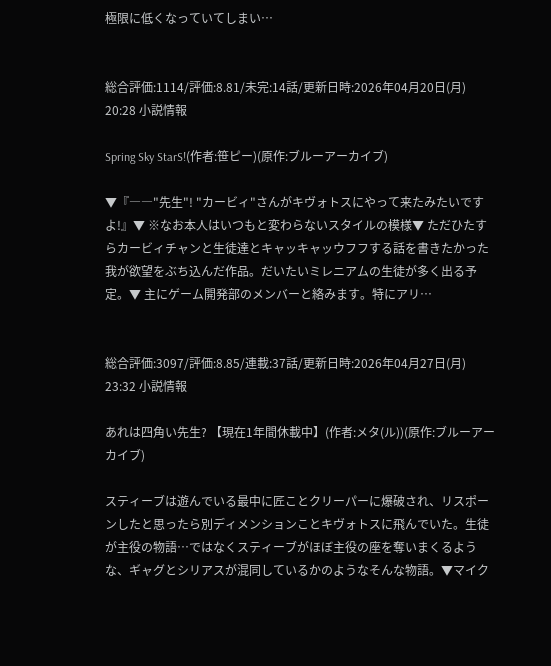極限に低くなっていてしまい…


総合評価:1114/評価:8.81/未完:14話/更新日時:2026年04月20日(月) 20:28 小説情報

Spring Sky StarS!(作者:笹ピー)(原作:ブルーアーカイブ)

▼『――"先生"! "カービィ"さんがキヴォトスにやって来たみたいですよ!』▼ ※なお本人はいつもと変わらないスタイルの模様▼ ただひたすらカービィチャンと生徒達とキャッキャッウフフする話を書きたかった我が欲望をぶち込んだ作品。だいたいミレニアムの生徒が多く出る予定。▼ 主にゲーム開発部のメンバーと絡みます。特にアリ…


総合評価:3097/評価:8.85/連載:37話/更新日時:2026年04月27日(月) 23:32 小説情報

あれは四角い先生? 【現在1年間休載中】(作者:メタ(ル))(原作:ブルーアーカイブ)

スティーブは遊んでいる最中に匠ことクリーパーに爆破され、リスポーンしたと思ったら別ディメンションことキヴォトスに飛んでいた。生徒が主役の物語…ではなくスティーブがほぼ主役の座を奪いまくるような、ギャグとシリアスが混同しているかのようなそんな物語。▼マイク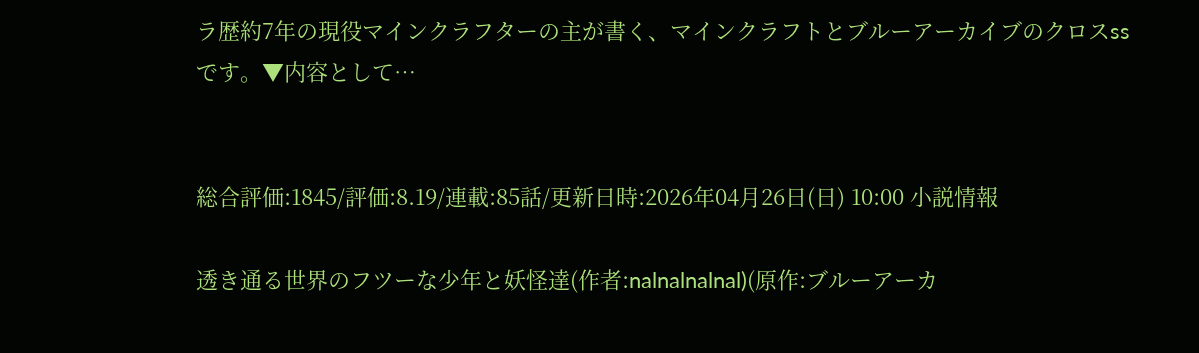ラ歴約7年の現役マインクラフターの主が書く、マインクラフトとブルーアーカイブのクロスssです。▼内容として…


総合評価:1845/評価:8.19/連載:85話/更新日時:2026年04月26日(日) 10:00 小説情報

透き通る世界のフツーな少年と妖怪達(作者:nalnalnalnal)(原作:ブルーアーカ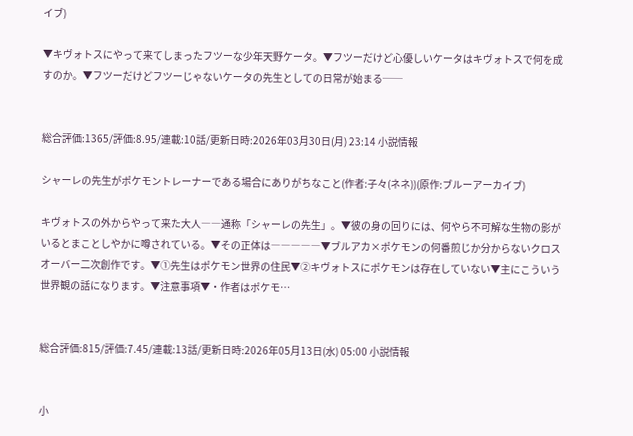イブ)

▼キヴォトスにやって来てしまったフツーな少年天野ケータ。▼フツーだけど心優しいケータはキヴォトスで何を成すのか。▼フツーだけどフツーじゃないケータの先生としての日常が始まる──


総合評価:1365/評価:8.95/連載:10話/更新日時:2026年03月30日(月) 23:14 小説情報

シャーレの先生がポケモントレーナーである場合にありがちなこと(作者:子々(ネネ))(原作:ブルーアーカイブ)

キヴォトスの外からやって来た大人――通称「シャーレの先生」。▼彼の身の回りには、何やら不可解な生物の影がいるとまことしやかに噂されている。▼その正体は―――――▼ブルアカ×ポケモンの何番煎じか分からないクロスオーバー二次創作です。▼①先生はポケモン世界の住民▼②キヴォトスにポケモンは存在していない▼主にこういう世界観の話になります。▼注意事項▼・作者はポケモ…


総合評価:815/評価:7.45/連載:13話/更新日時:2026年05月13日(水) 05:00 小説情報


小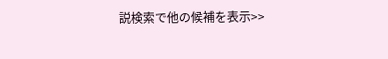説検索で他の候補を表示>>